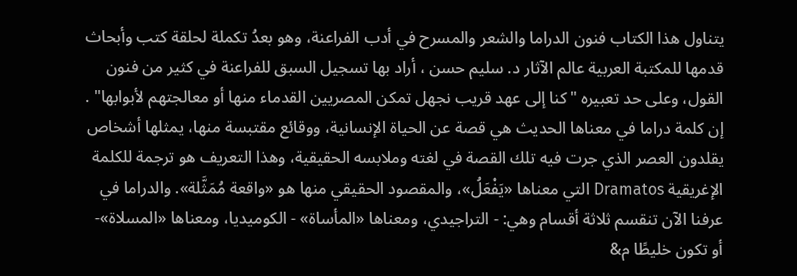يتناول هذا الكتاب فنون الدراما والشعر والمسرح في أدب الفراعنة، وهو بعدُ تكملة لحلقة كتب وأبحاث قدمها للمكتبة العربية عالم الآثار د. سليم حسن ، أراد بها تسجيل السبق للفراعنة في كثير من فنون القول، وعلى حد تعبيره "كنا إلى عهد قريب نجهل تمكن المصريين القدماء منها أو معالجتهم لأبوابها" . إن كلمة دراما في معناها الحديث هي قصة عن الحياة الإنسانية، ووقائع مقتبسة منها، يمثلها أشخاص يقلدون العصر الذي جرت فيه تلك القصة في لغته وملابسه الحقيقية، وهذا التعريف هو ترجمة للكلمة الإغريقية Dramatos التي معناها «يَفْعَلُ»، والمقصود الحقيقي منها هو «واقعة مُمَثَّلة». والدراما في عرفنا الآن تنقسم ثلاثة أقسام وهي: - التراجيدي، ومعناها «المأساة» - الكوميديا، ومعناها «المسلاة»- أو تكون خليطًا م&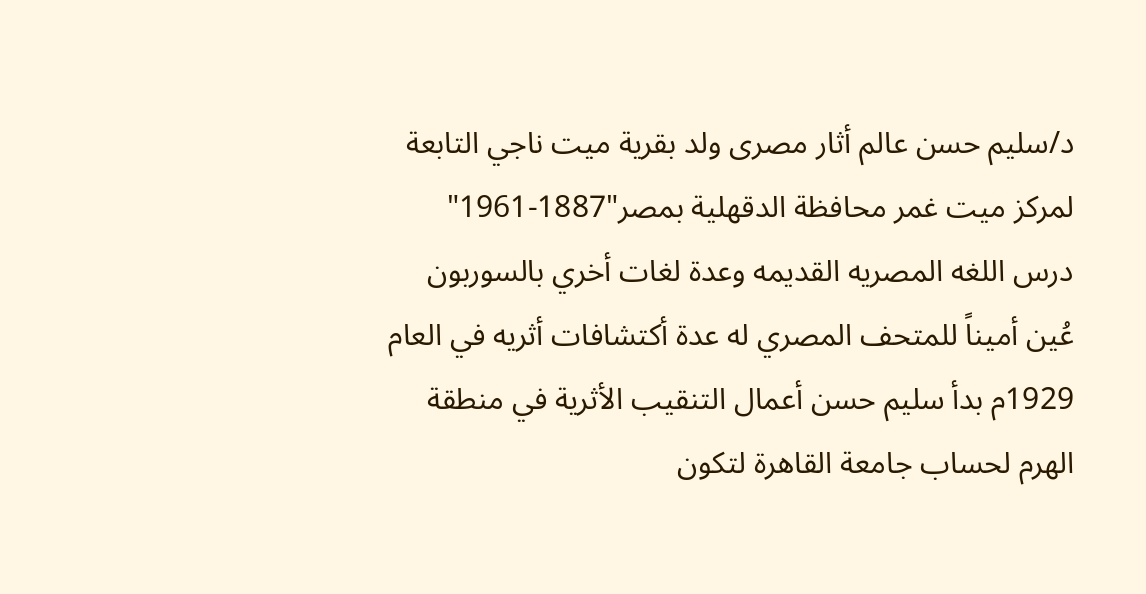د/سليم حسن عالم أثار مصرى ولد بقرية ميت ناجي التابعة لمركز ميت غمر محافظة الدقهلية بمصر"1887-1961" درس اللغه المصريه القديمه وعدة لغات أخري بالسوربون عُين أميناً للمتحف المصري له عدة أكتشافات أثريه في العام 1929م بدأ سليم حسن أعمال التنقيب الأثرية في منطقة الهرم لحساب جامعة القاهرة لتكون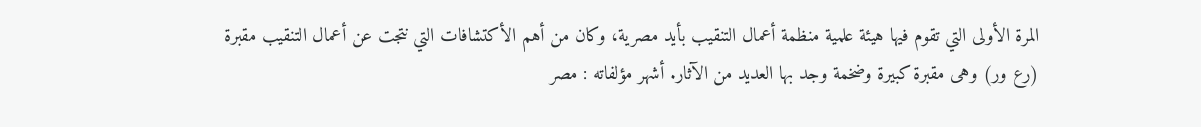المرة الأولى التي تقوم فيها هيئة علمية منظمة أعمال التنقيب بأيد مصرية، وكان من أهم الأكتشافات التي نتجت عن أعمال التنقيب مقبرة (رع ور) وهى مقبرة كبيرة وضخمة وجد بها العديد من الآثار. أشهر مؤلفاته : مصر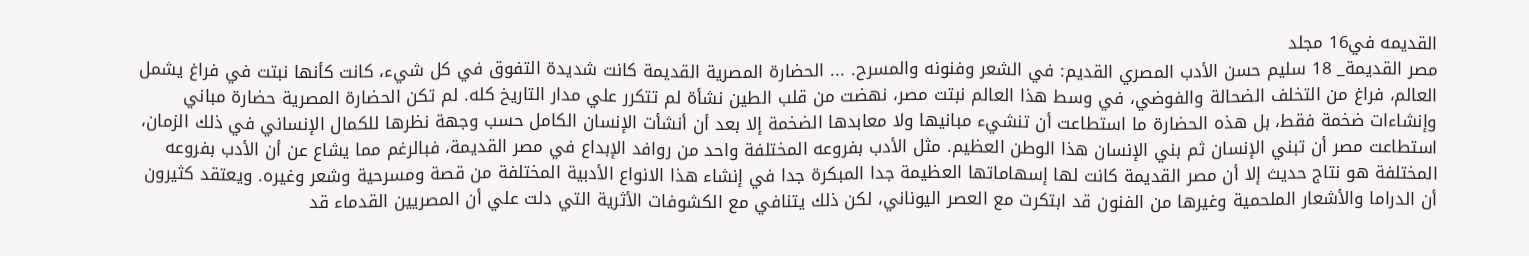القديمه في16 مجلد
مصر القديمة_ 18 سليم حسن الأدب المصري القديم: في الشعر وفنونه والمسرح. ... الحضارة المصرية القديمة كانت شديدة التفوق في كل شيء، كانت كأنها نبتت في فراغ يشمل العالم، فراغ من التخلف الضحالة والفوضي، في وسط هذا العالم نبتت مصر، نهضت من قلب الطين نشأة لم تتكرر علي مدار التاريخ كله. لم تكن الحضارة المصرية حضارة مباني وإنشاءات ضخمة فقط، بل هذه الحضارة ما استطاعت أن تنشيء مبانيها ولا معابدها الضخمة إلا بعد أن أنشأت الإنسان الكامل حسب وجهة نظرها للكمال الإنساني في ذلك الزمان، استطاعت مصر أن تبني الإنسان ثم بني الإنسان هذا الوطن العظيم. مثل الأدب بفروعه المختلفة واحد من روافد الإبداع في مصر القديمة، فبالرغم مما يشاع عن أن الأدب بفروعه المختلفة هو نتاج حديث إلا أن مصر القديمة كانت لها إسهاماتها العظيمة جدا المبكرة جدا في إنشاء هذا الانواع الأدبية المختلفة من قصة ومسرحية وشعر وغيره. ويعتقد كثيرون أن الدراما والأشعار الملحمية وغيرها من الفنون قد ابتكرت مع العصر اليوناني، لكن ذلك يتنافي مع الكشوفات الأثرية التي دلت علي أن المصريين القدماء قد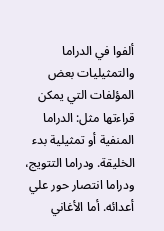ألفوا في الدراما والتمثيليات بعض المؤلفات التي يمكن قراءتها مثل: الدراما المنفية أو تمثيلية بدء الخليقة. ودراما التتويج، ودراما انتصار حور علي أعدائه. أما الأغاني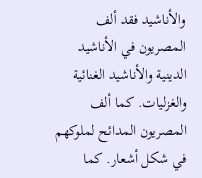والأناشيد فقد ألف المصريون في الأناشيد الدينية والأناشيد الغنائية والغزليات. كما ألف المصريون المدائح لملوكهم في شكل أشعار. كما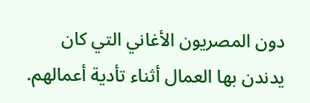دون المصريون الأغاني التي كان يدندن بها العمال أثناء تأدية أعمالهم.